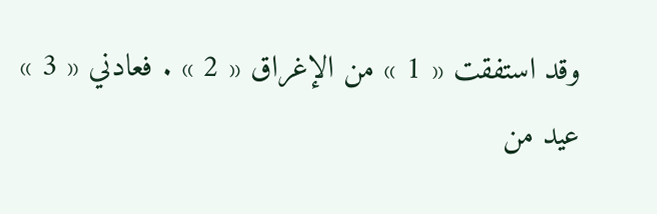وقد استفقت « 1 » من الإغراق « 2 » . فعادني « 3 » عيد من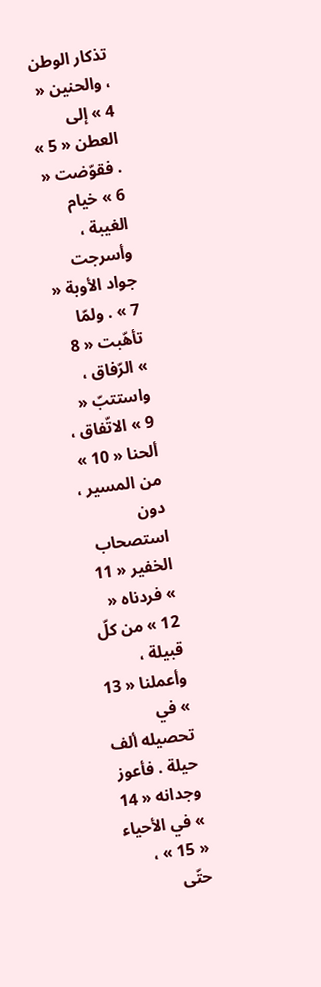تذكار الوطن ، والحنين « 4 » إلى العطن « 5 » . فقوّضت « 6 » خيام الغيبة ، وأسرجت جواد الأوبة « 7 » . ولمّا تأهّبت « 8 » الرّفاق ، واستتبّ « 9 » الاتّفاق ، ألحنا « 10 » من المسير ، دون استصحاب الخفير « 11 » فردناه « 12 » من كلّ قبيلة ، وأعملنا « 13 » في تحصيله ألف حيلة . فأعوز وجدانه « 14 » في الأحياء « 15 » ، حتّى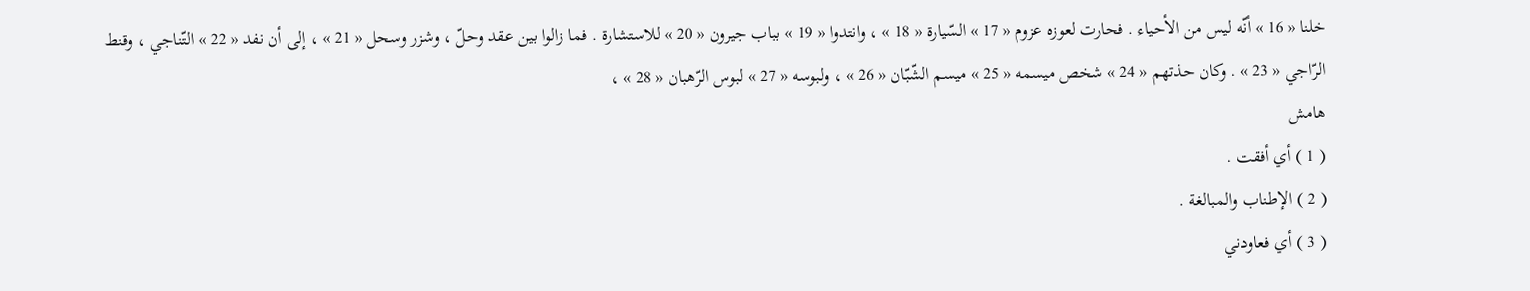خلنا « 16 » أنّه ليس من الأحياء . فحارت لعوزه عزوم « 17 » السّيارة « 18 » ، وانتدوا « 19 » بباب جيرون « 20 » للاستشارة . فما زالوا بين عقد وحلّ ، وشزر وسحل « 21 » ، إلى أن نفد « 22 » التّناجي ، وقنط الرّاجي « 23 » . وكان حذتهم « 24 » شخص ميسمه « 25 » ميسم الشّبّان « 26 » ، ولبوسه « 27 » لبوس الرّهبان « 28 » ،
هامش
( 1 ) أي أفقت .
( 2 ) الإطناب والمبالغة .
( 3 ) أي فعاودني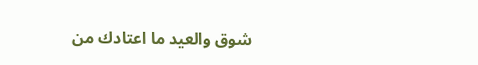شوق والعيد ما اعتادك من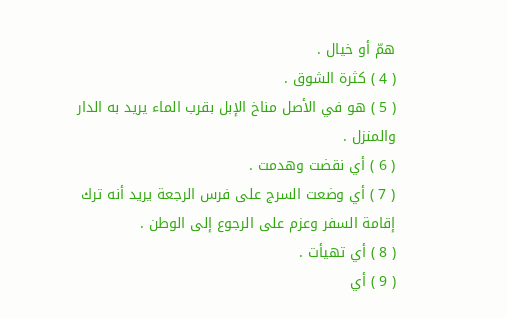همّ أو خيال .
( 4 ) كثرة الشوق .
( 5 ) هو في الأصل مناخ الإبل بقرب الماء يريد به الدار والمنزل .
( 6 ) أي نقضت وهدمت .
( 7 ) أي وضعت السرج على فرس الرجعة يريد أنه ترك إقامة السفر وعزم على الرجوع إلى الوطن .
( 8 ) أي تهيأت .
( 9 ) أي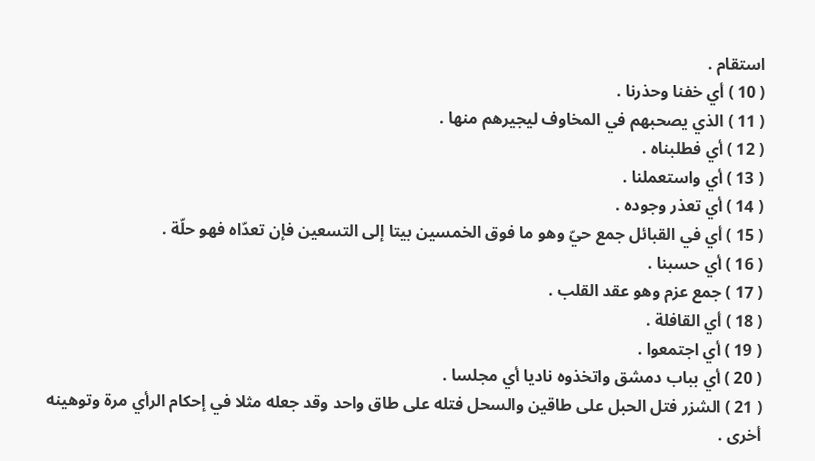استقام .
( 10 ) أي خفنا وحذرنا .
( 11 ) الذي يصحبهم في المخاوف ليجيرهم منها .
( 12 ) أي فطلبناه .
( 13 ) أي واستعملنا .
( 14 ) أي تعذر وجوده .
( 15 ) أي في القبائل جمع حيّ وهو ما فوق الخمسين بيتا إلى التسعين فإن تعدّاه فهو حلّة .
( 16 ) أي حسبنا .
( 17 ) جمع عزم وهو عقد القلب .
( 18 ) أي القافلة .
( 19 ) أي اجتمعوا .
( 20 ) أي بباب دمشق واتخذوه ناديا أي مجلسا .
( 21 ) الشزر فتل الحبل على طاقين والسحل فتله على طاق واحد وقد جعله مثلا في إحكام الرأي مرة وتوهينه أخرى .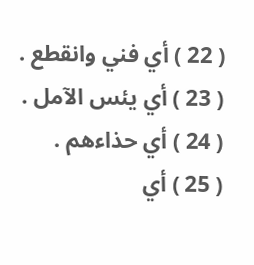( 22 ) أي فني وانقطع .
( 23 ) أي يئس الآمل .
( 24 ) أي حذاءهم .
( 25 ) أي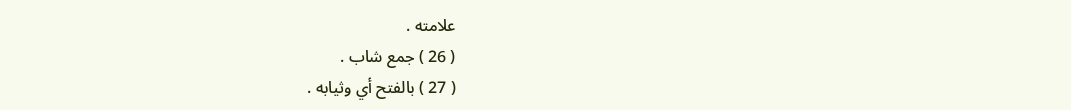علامته .
( 26 ) جمع شاب .
( 27 ) بالفتح أي وثيابه .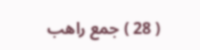( 28 ) جمع راهب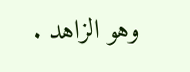وهو الزاهد .